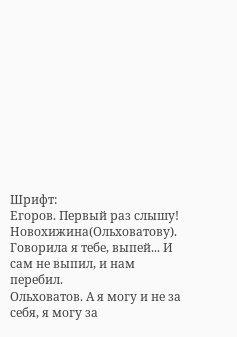Шрифт:
Егоров. Первый раз слышу!
Новохижина(Ольховатову). Говорила я тебе, выпей... И сам не выпил, и нам перебил.
Ольховатов. А я могу и не за себя, я могу за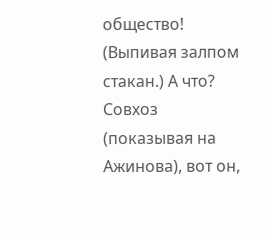общество! (Выпивая залпом стакан.) А что? Совхоз (показывая на Ажинова), вот он,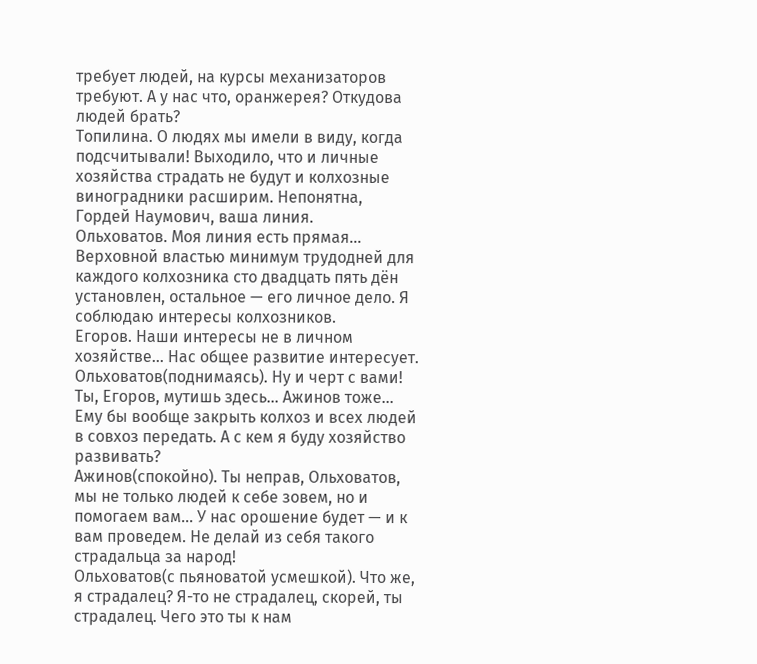требует людей, на курсы механизаторов требуют. А у нас что, оранжерея? Откудова людей брать?
Топилина. О людях мы имели в виду, когда подсчитывали! Выходило, что и личные хозяйства страдать не будут и колхозные виноградники расширим. Непонятна, Гордей Наумович, ваша линия.
Ольховатов. Моя линия есть прямая... Верховной властью минимум трудодней для каждого колхозника сто двадцать пять дён установлен, остальное — его личное дело. Я соблюдаю интересы колхозников.
Егоров. Наши интересы не в личном хозяйстве... Нас общее развитие интересует.
Ольховатов(поднимаясь). Ну и черт с вами! Ты, Егоров, мутишь здесь... Ажинов тоже... Ему бы вообще закрыть колхоз и всех людей в совхоз передать. А с кем я буду хозяйство развивать?
Ажинов(спокойно). Ты неправ, Ольховатов, мы не только людей к себе зовем, но и помогаем вам... У нас орошение будет — и к вам проведем. Не делай из себя такого страдальца за народ!
Ольховатов(с пьяноватой усмешкой). Что же, я страдалец? Я-то не страдалец, скорей, ты страдалец. Чего это ты к нам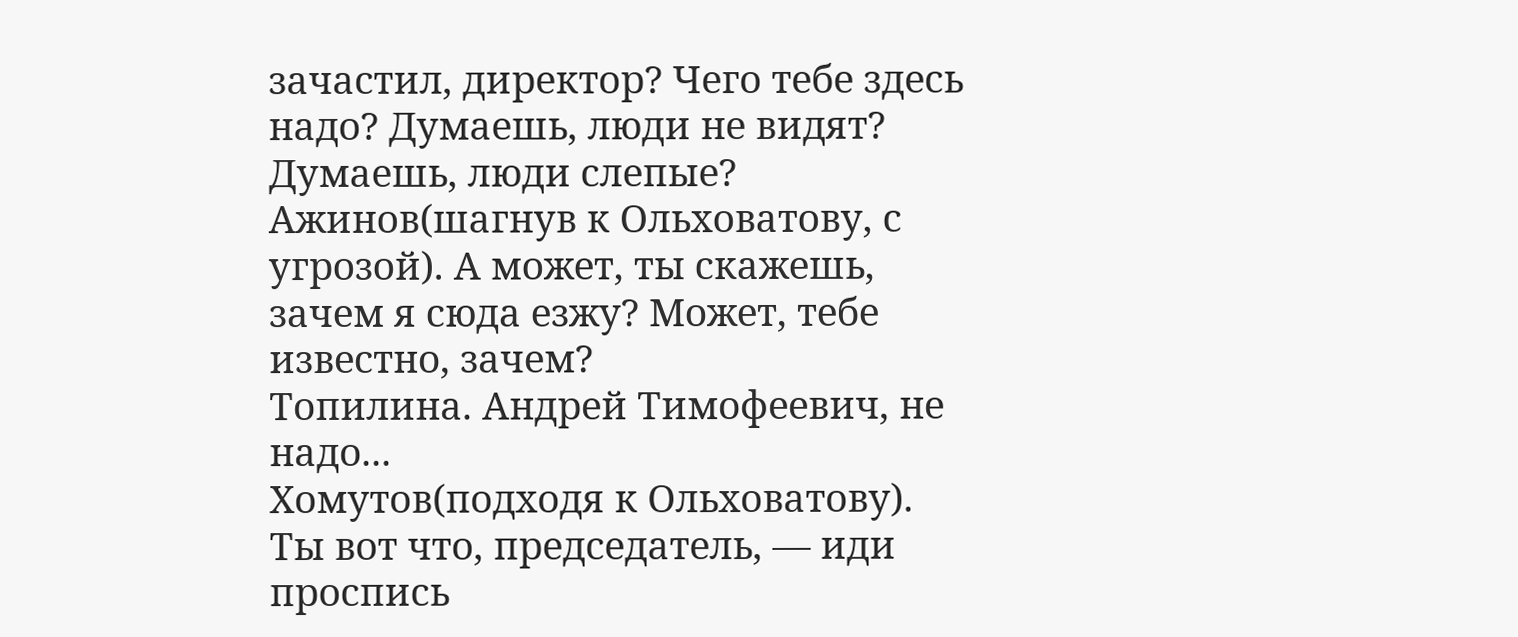зачастил, директор? Чего тебе здесь надо? Думаешь, люди не видят? Думаешь, люди слепые?
Ажинов(шагнув к Ольховатову, с угрозой). А может, ты скажешь, зачем я сюда езжу? Может, тебе известно, зачем?
Топилина. Андрей Тимофеевич, не надо...
Хомутов(подходя к Ольховатову). Ты вот что, председатель, — иди проспись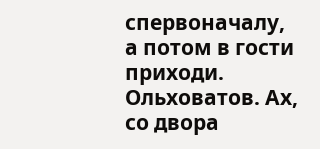спервоначалу, а потом в гости приходи.
Ольховатов. Ах, со двора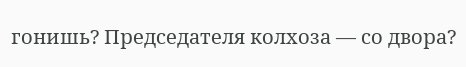гонишь? Председателя колхоза — со двора?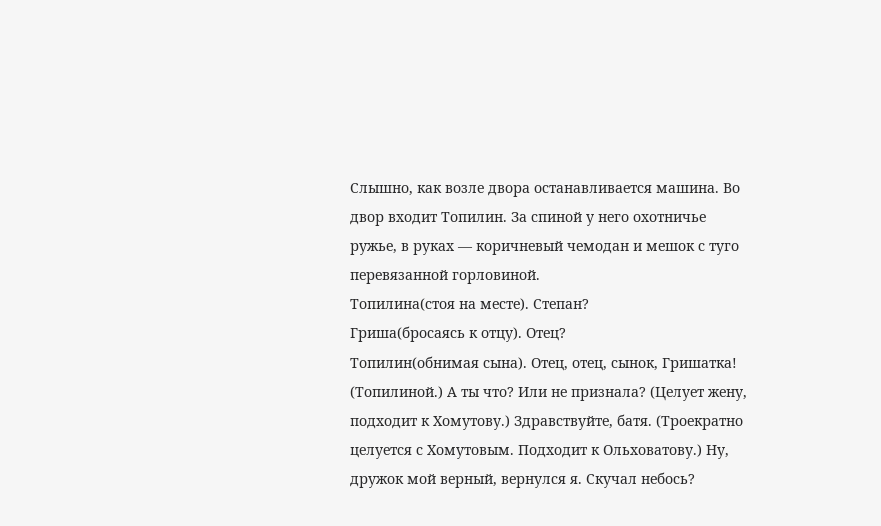Слышно, как возле двора останавливается машина. Во двор входит Топилин. За спиной у него охотничье ружье, в руках — коричневый чемодан и мешок с туго перевязанной горловиной.
Топилина(стоя на месте). Степан?
Гриша(бросаясь к отцу). Отец?
Топилин(обнимая сына). Отец, отец, сынок, Гришатка! (Топилиной.) А ты что? Или не признала? (Целует жену, подходит к Хомутову.) Здравствуйте, батя. (Троекратно целуется с Хомутовым. Подходит к Ольховатову.) Ну, дружок мой верный, вернулся я. Скучал небось?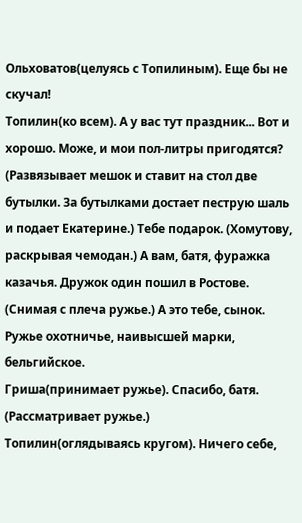Ольховатов(целуясь с Топилиным). Еще бы не скучал!
Топилин(ко всем). А у вас тут праздник... Вот и хорошо. Може, и мои пол-литры пригодятся? (Развязывает мешок и ставит на стол две бутылки. За бутылками достает пеструю шаль и подает Екатерине.) Тебе подарок. (Хомутову, раскрывая чемодан.) А вам, батя, фуражка казачья. Дружок один пошил в Ростове. (Снимая с плеча ружье.) А это тебе, сынок. Ружье охотничье, наивысшей марки, бельгийское.
Гриша(принимает ружье). Спасибо, батя. (Рассматривает ружье.)
Топилин(оглядываясь кругом). Ничего себе,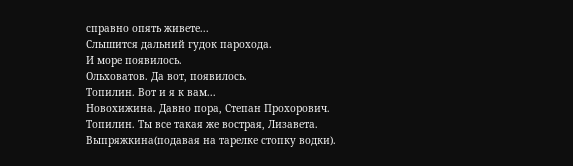справно опять живете...
Слышится дальний гудок парохода.
И море появилось.
Ольховатов. Да вот, появилось.
Топилин. Вот и я к вам...
Новохижина. Давно пора, Степан Прохорович.
Топилин. Ты все такая же вострая, Лизавета.
Выпряжкина(подавая на тарелке стопку водки).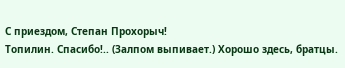С приездом, Степан Прохорыч!
Топилин. Спасибо!.. (Залпом выпивает.) Хорошо здесь, братцы.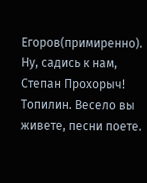Егоров(примиренно). Ну, садись к нам, Степан Прохорыч!
Топилин. Весело вы живете, песни поете.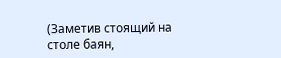(Заметив стоящий на столе баян,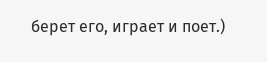берет его, играет и поет.)